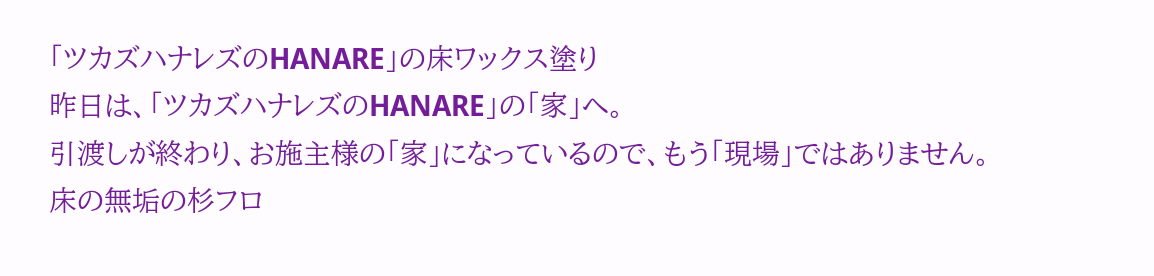「ツカズハナレズのHANARE」の床ワックス塗り
昨日は、「ツカズハナレズのHANARE」の「家」へ。
引渡しが終わり、お施主様の「家」になっているので、もう「現場」ではありません。
床の無垢の杉フロ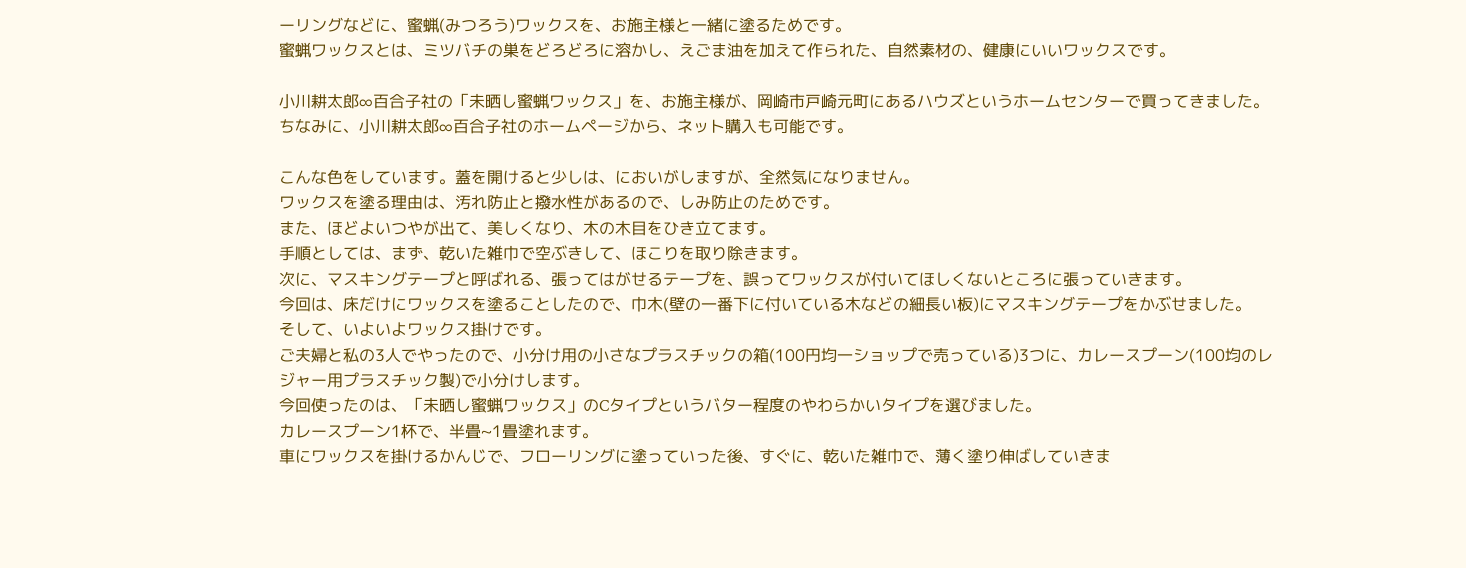ーリングなどに、蜜蝋(みつろう)ワックスを、お施主様と一緒に塗るためです。
蜜蝋ワックスとは、ミツバチの巣をどろどろに溶かし、えごま油を加えて作られた、自然素材の、健康にいいワックスです。

小川耕太郎∞百合子社の「未晒し蜜蝋ワックス」を、お施主様が、岡崎市戸崎元町にあるハウズというホームセンターで買ってきました。
ちなみに、小川耕太郎∞百合子社のホームページから、ネット購入も可能です。

こんな色をしています。蓋を開けると少しは、においがしますが、全然気になりません。
ワックスを塗る理由は、汚れ防止と撥水性があるので、しみ防止のためです。
また、ほどよいつやが出て、美しくなり、木の木目をひき立てます。
手順としては、まず、乾いた雑巾で空ぶきして、ほこりを取り除きます。
次に、マスキングテープと呼ばれる、張ってはがせるテープを、誤ってワックスが付いてほしくないところに張っていきます。
今回は、床だけにワックスを塗ることしたので、巾木(壁の一番下に付いている木などの細長い板)にマスキングテープをかぶせました。
そして、いよいよワックス掛けです。
ご夫婦と私の3人でやったので、小分け用の小さなプラスチックの箱(100円均一ショップで売っている)3つに、カレースプーン(100均のレジャー用プラスチック製)で小分けします。
今回使ったのは、「未晒し蜜蝋ワックス」のCタイプというバター程度のやわらかいタイプを選びました。
カレースプーン1杯で、半畳~1畳塗れます。
車にワックスを掛けるかんじで、フローリングに塗っていった後、すぐに、乾いた雑巾で、薄く塗り伸ばしていきま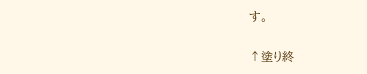す。

↑塗り終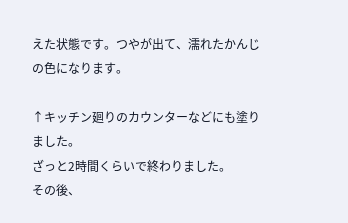えた状態です。つやが出て、濡れたかんじの色になります。

↑キッチン廻りのカウンターなどにも塗りました。
ざっと2時間くらいで終わりました。
その後、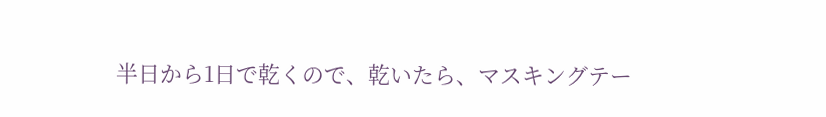半日から1日で乾くので、乾いたら、マスキングテー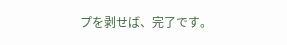プを剥せば、完了です。